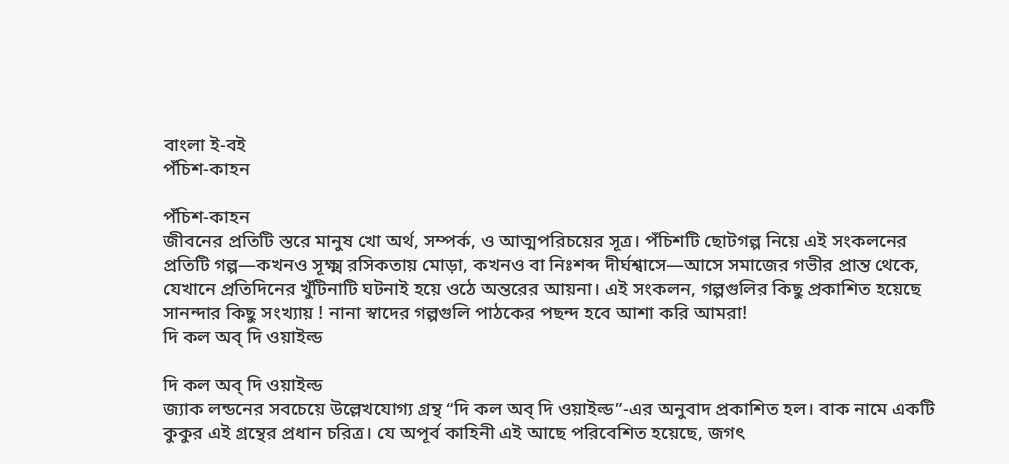বাংলা ই-বই
পঁচিশ-কাহন

পঁচিশ-কাহন
জীবনের প্রতিটি স্তরে মানুষ খো অর্থ, সম্পর্ক, ও আত্মপরিচয়ের সূত্র। পঁচিশটি ছোটগল্প নিয়ে এই সংকলনের প্রতিটি গল্প—কখনও সূক্ষ্ম রসিকতায় মোড়া, কখনও বা নিঃশব্দ দীর্ঘশ্বাসে—আসে সমাজের গভীর প্রান্ত থেকে, যেখানে প্রতিদিনের খুঁটিনাটি ঘটনাই হয়ে ওঠে অন্তরের আয়না। এই সংকলন, গল্পগুলির কিছু প্রকাশিত হয়েছে সানন্দার কিছু সংখ্যায় ! নানা স্বাদের গল্পগুলি পাঠকের পছন্দ হবে আশা করি আমরা!
দি কল অব্ দি ওয়াইল্ড

দি কল অব্ দি ওয়াইল্ড
জ্যাক লন্ডনের সবচেয়ে উল্লেখযোগ্য গ্রন্থ “দি কল অব্ দি ওয়াইল্ড”-এর অনুবাদ প্রকাশিত হল। বাক নামে একটি কুকুর এই গ্রন্থের প্রধান চরিত্র। যে অপূর্ব কাহিনী এই আছে পরিবেশিত হয়েছে, জগৎ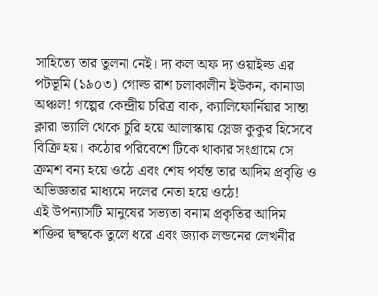সাহিত্যে তার তুলনা নেই। দ্য কল অফ দ্য ওয়াইল্ড এর পটভূমি (১৯০৩) গোল্ড রাশ চলাকালীন ইউকন, কানাডা অঞ্চল! গল্পের কেন্দ্রীয় চরিত্র বাক, ক্যালিফোর্নিয়ার সান্তা ক্লারা ভ্যালি থেকে চুরি হয়ে আলাস্কায় স্লেজ কুকুর হিসেবে বিক্রি হয়। কঠোর পরিবেশে টিকে থাকার সংগ্রামে সে ক্রমশ বন্য হয়ে ওঠে এবং শেষ পর্যন্ত তার আদিম প্রবৃত্তি ও অভিজ্ঞতার মাধ্যমে দলের নেতা হয়ে ওঠে!
এই উপন্যাসটি মানুষের সভ্যতা বনাম প্রকৃতির আদিম শক্তির দ্বন্দ্বকে তুলে ধরে এবং জ্যাক লন্ডনের লেখনীর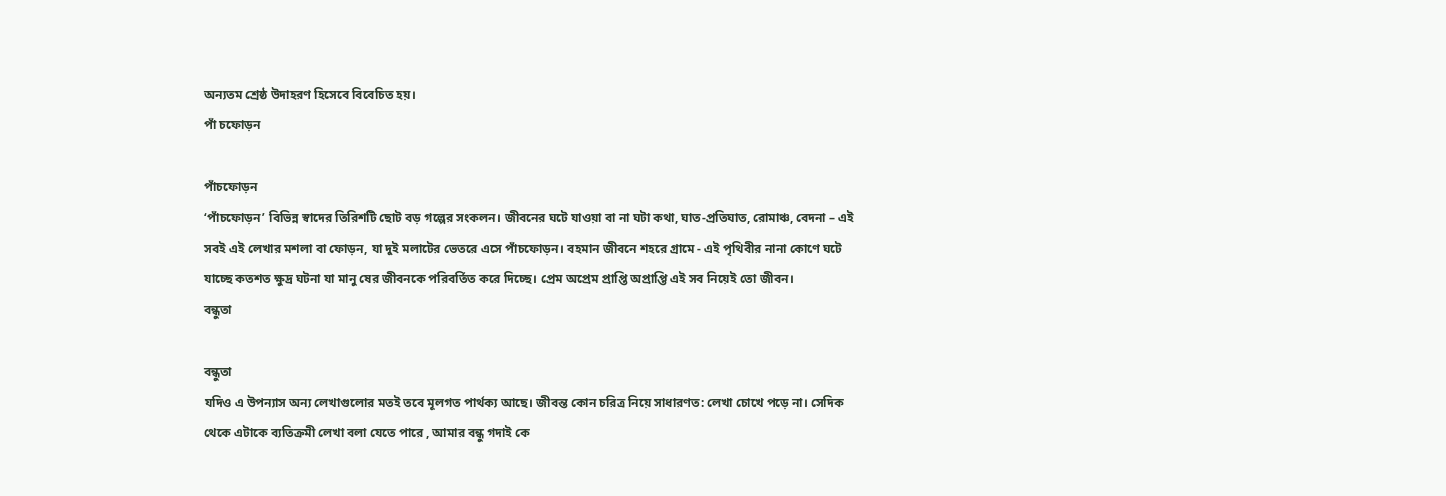অন্যতম শ্রেষ্ঠ উদাহরণ হিসেবে বিবেচিত হয়।
পাঁ চফোড়ন

পাঁচফোড়ন
‘পাঁচফোড়ন’ বিভিন্ন স্বাদের তিরিশটি ছোট বড় গল্পের সংকলন। জীবনের ঘটে যাওয়া বা না ঘটা কথা, ঘাত-প্রতিঘাত, রোমাঞ্চ, বেদনা – এই সবই এই লেখার মশলা বা ফোড়ন, যা দুই মলাটের ভেতরে এসে পাঁচফোড়ন। বহমান জীবনে শহরে গ্রামে - এই পৃথিবীর নানা কোণে ঘটে যাচ্ছে কতশত ক্ষুদ্র ঘটনা যা মানু ষের জীবনকে পরিবর্তিত করে দিচ্ছে। প্রেম অপ্রেম প্রাপ্তি অপ্রাপ্তি এই সব নিয়েই তো জীবন।
বন্ধুতা

বন্ধুতা
যদিও এ উপন্যাস অন্য লেখাগুলোর মতই তবে মূলগত পার্থক্য আছে। জীবন্ত কোন চরিত্র নিয়ে সাধারণত: লেখা চোখে পড়ে না। সেদিক থেকে এটাকে ব্যতিক্রমী লেখা বলা যেতে পারে , আমার বন্ধু গদাই কে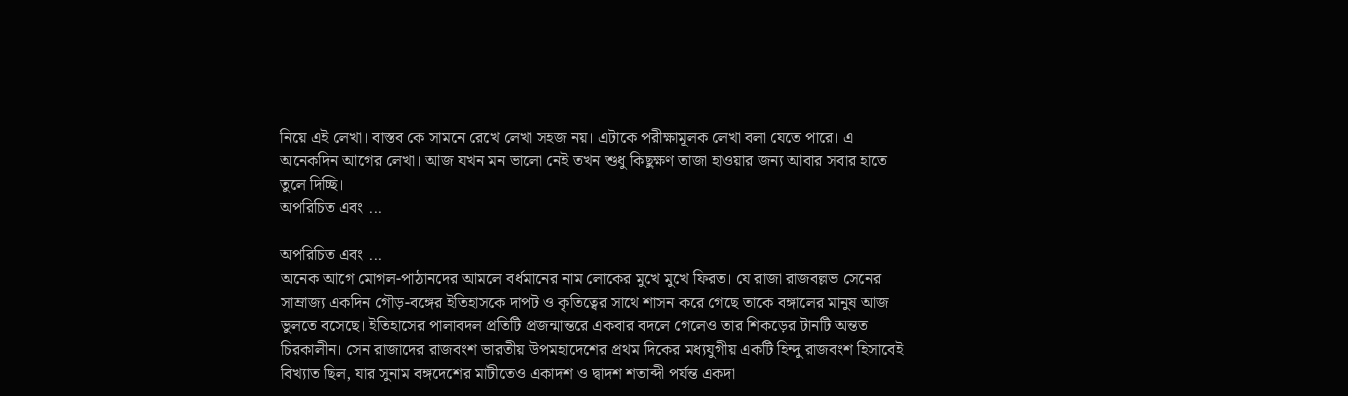নিয়ে এই লেখা। বাস্তব কে সামনে রেখে লেখা সহজ নয়। এটাকে পরীক্ষামূলক লেখা বলা যেতে পারে। এ অনেকদিন আগের লেখা। আজ যখন মন ভালো নেই তখন শুধু কিছুক্ষণ তাজা হাওয়ার জন্য আবার সবার হাতে তুলে দিচ্ছি।
অপরিচিত এবং ...

অপরিচিত এবং ...
অনেক আগে মোগল-পাঠানদের আমলে বর্ধমানের নাম লোকের মুখে মুখে ফিরত। যে রাজা রাজবল্লভ সেনের সাম্রাজ্য একদিন গৌড়-বঙ্গের ইতিহাসকে দাপট ও কৃতিত্বের সাথে শাসন করে গেছে তাকে বঙ্গালের মানুষ আজ ভুলতে বসেছে। ইতিহাসের পালাবদল প্রতিটি প্রজন্মান্তরে একবার বদলে গেলেও তার শিকড়ের টানটি অন্তত চিরকালীন। সেন রাজাদের রাজবংশ ভারতীয় উপমহাদেশের প্রথম দিকের মধ্যযুগীয় একটি হিন্দু রাজবংশ হিসাবেই বিখ্যাত ছিল, যার সুনাম বঙ্গদেশের মাটীতেও একাদশ ও দ্বাদশ শতাব্দী পর্যন্ত একদা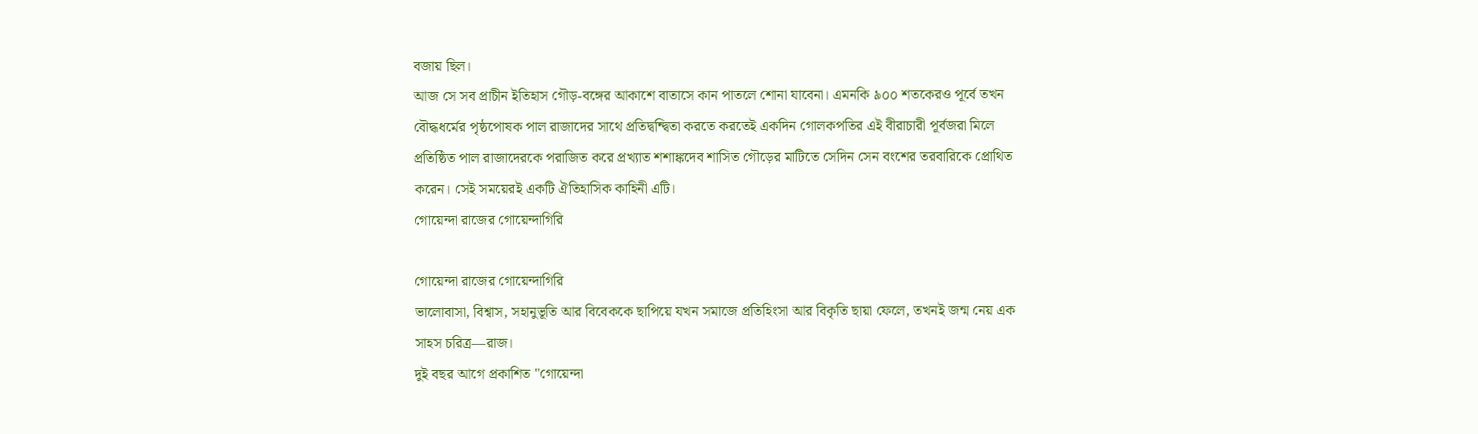বজায় ছিল।
আজ সে সব প্রাচীন ইতিহাস গৌড়-বঙ্গের আকাশে বাতাসে কান পাতলে শোনা যাবেনা। এমনকি ৯০০ শতকেরও পূর্বে তখন বৌদ্ধধর্মের পৃষ্ঠপোষক পাল রাজাদের সাথে প্রতিদ্বন্দ্বিতা করতে করতেই একদিন গোলকপতির এই বীরাচারী পূর্বজরা মিলে প্রতিষ্ঠিত পাল রাজাদেরকে পরাজিত করে প্রখ্যাত শশাঙ্কদেব শাসিত গৌড়ের মাটিতে সেদিন সেন বংশের তরবারিকে প্রোথিত করেন। সেই সময়েরই একটি ঐতিহাসিক কাহিনী এটি।
গোয়েন্দা রাজের গোয়েন্দাগিরি

গোয়েন্দা রাজের গোয়েন্দাগিরি
ভালোবাসা, বিশ্বাস, সহানুভূতি আর বিবেককে ছাপিয়ে যখন সমাজে প্রতিহিংসা আর বিকৃতি ছায়া ফেলে, তখনই জন্ম নেয় এক সাহস চরিত্র—রাজ।
দুই বছর আগে প্রকাশিত "গোয়েন্দা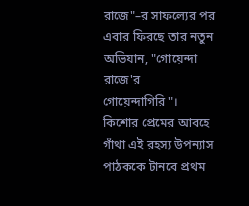রাজে"–র সাফল্যের পর এবার ফিরছে তার নতুন অভিযান, "গোয়েন্দা রাজে'র গোয়েন্দাগিরি"।
কিশোর প্রেমের আবহে গাঁথা এই রহস্য উপন্যাস পাঠককে টানবে প্রথম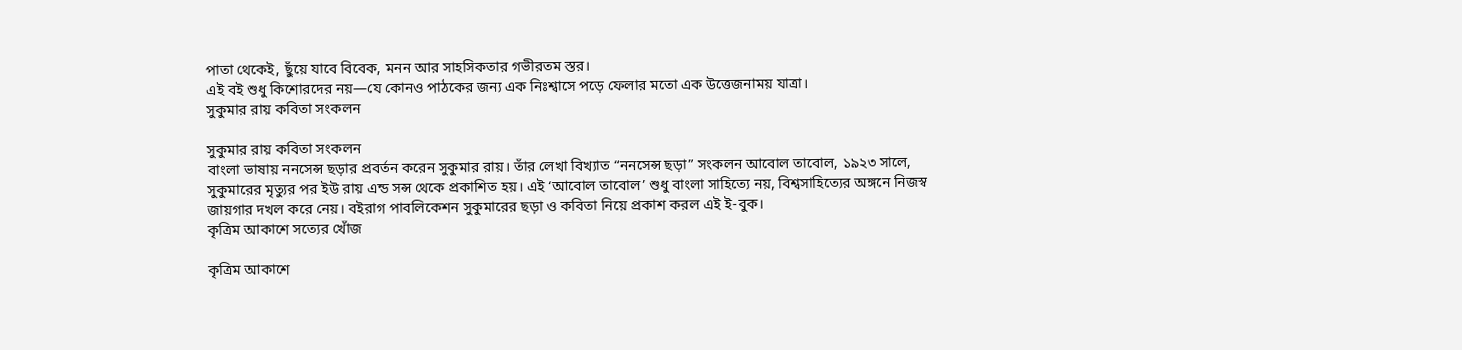পাতা থেকেই, ছুঁয়ে যাবে বিবেক, মনন আর সাহসিকতার গভীরতম স্তর।
এই বই শুধু কিশোরদের নয়—যে কোনও পাঠকের জন্য এক নিঃশ্বাসে পড়ে ফেলার মতো এক উত্তেজনাময় যাত্রা।
সুকুমার রায় কবিতা সংকলন

সুকুমার রায় কবিতা সংকলন
বাংলা ভাষায় ননসেন্স ছড়ার প্রবর্তন করেন সুকুমার রায়। তাঁর লেখা বিখ্যাত “ননসেন্স ছড়া” সংকলন আবোল তাবোল, ১৯২৩ সালে, সুকুমারের মৃত্যুর পর ইউ রায় এন্ড সন্স থেকে প্রকাশিত হয়। এই ‘আবোল তাবোল’ শুধু বাংলা সাহিত্যে নয়, বিশ্বসাহিত্যের অঙ্গনে নিজস্ব জায়গার দখল করে নেয়। বইরাগ পাবলিকেশন সুকুমারের ছড়া ও কবিতা নিয়ে প্রকাশ করল এই ই-বুক।
কৃত্রিম আকাশে সত্যের খোঁজ

কৃত্রিম আকাশে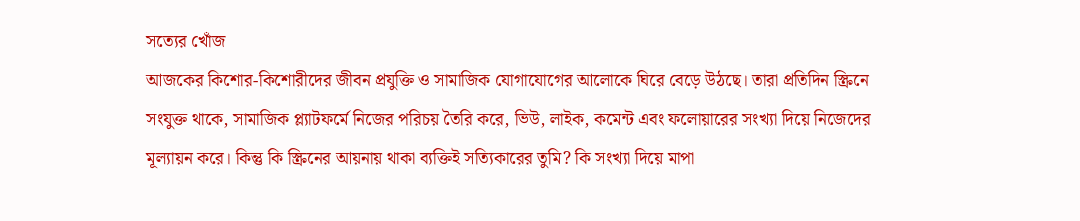সত্যের খোঁজ
আজকের কিশোর-কিশোরীদের জীবন প্রযুক্তি ও সামাজিক যোগাযোগের আলোকে ঘিরে বেড়ে উঠছে। তারা প্রতিদিন স্ক্রিনে সংযুক্ত থাকে, সামাজিক প্ল্যাটফর্মে নিজের পরিচয় তৈরি করে, ভিউ, লাইক, কমেন্ট এবং ফলোয়ারের সংখ্যা দিয়ে নিজেদের মূল্যায়ন করে। কিন্তু কি স্ক্রিনের আয়নায় থাকা ব্যক্তিই সত্যিকারের তুমি? কি সংখ্যা দিয়ে মাপা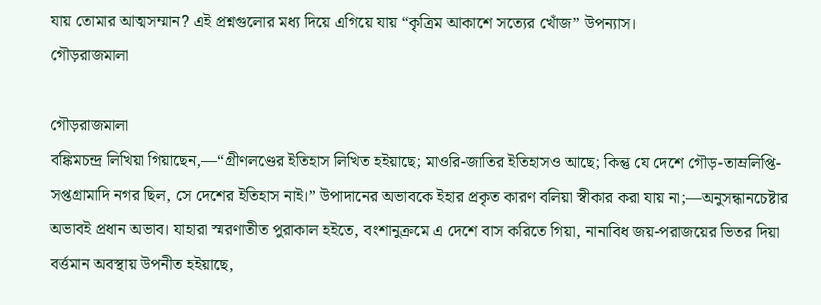যায় তোমার আত্মসম্মান? এই প্রশ্নগুলোর মধ্য দিয়ে এগিয়ে যায় “কৃত্রিম আকাশে সত্যের খোঁজ” উপন্যাস।
গৌড়রাজমালা

গৌড়রাজমালা
বঙ্কিমচন্দ্র লিখিয়া গিয়াছেন,—“গ্রীণলণ্ডের ইতিহাস লিখিত হইয়াছে; মাওরি-জাতির ইতিহাসও আছে; কিন্তু যে দেশে গৌড়-তাম্রলিপ্তি-সপ্তগ্রামাদি নগর ছিল, সে দেশের ইতিহাস নাই।” উপাদানের অভাবকে ইহার প্রকৃত কারণ বলিয়া স্বীকার করা যায় না;—অনুসন্ধানচেষ্টার অভাবই প্রধান অভাব। যাহারা স্মরণাতীত পুরাকাল হইতে, বংশানুক্রমে এ দেশে বাস করিতে গিয়া, নানাবিধ জয়-পরাজয়ের ভিতর দিয়া বর্ত্তমান অবস্থায় উপনীত হইয়াছে,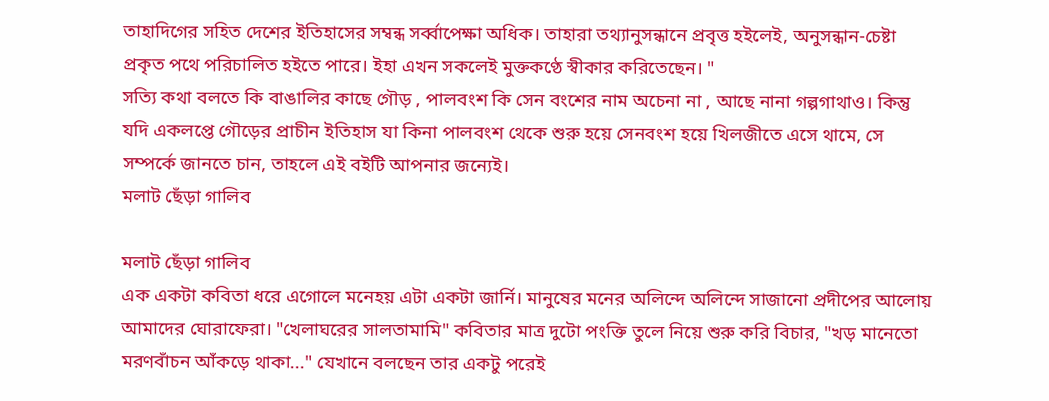তাহাদিগের সহিত দেশের ইতিহাসের সম্বন্ধ সর্ব্বাপেক্ষা অধিক। তাহারা তথ্যানুসন্ধানে প্রবৃত্ত হইলেই, অনুসন্ধান-চেষ্টা প্রকৃত পথে পরিচালিত হইতে পারে। ইহা এখন সকলেই মুক্তকণ্ঠে স্বীকার করিতেছেন। "
সত্যি কথা বলতে কি বাঙালির কাছে গৌড় , পালবংশ কি সেন বংশের নাম অচেনা না , আছে নানা গল্পগাথাও। কিন্তু যদি একলপ্তে গৌড়ের প্রাচীন ইতিহাস যা কিনা পালবংশ থেকে শুরু হয়ে সেনবংশ হয়ে খিলজীতে এসে থামে, সে সম্পর্কে জানতে চান, তাহলে এই বইটি আপনার জন্যেই।
মলাট ছেঁড়া গালিব

মলাট ছেঁড়া গালিব
এক একটা কবিতা ধরে এগোলে মনেহয় এটা একটা জার্নি। মানুষের মনের অলিন্দে অলিন্দে সাজানো প্রদীপের আলোয় আমাদের ঘোরাফেরা। "খেলাঘরের সালতামামি" কবিতার মাত্র দুটো পংক্তি তুলে নিয়ে শুরু করি বিচার, "খড় মানেতো মরণবাঁচন আঁকড়ে থাকা..." যেখানে বলছেন তার একটু পরেই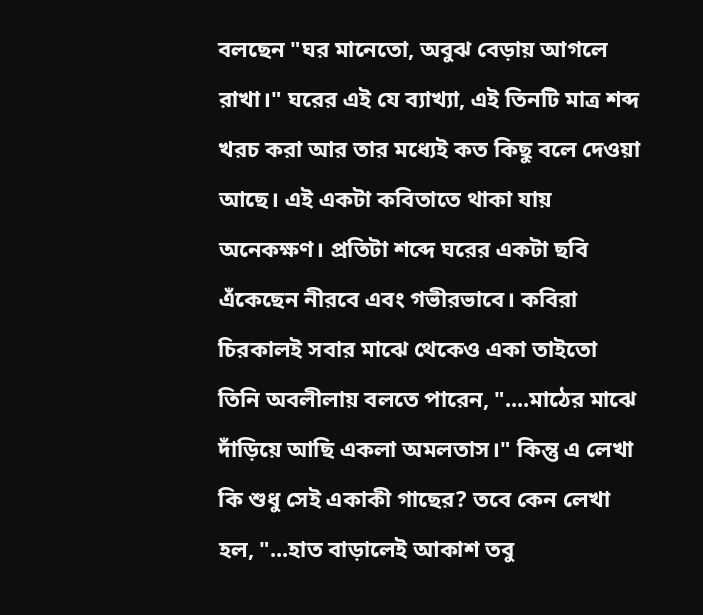বলছেন "ঘর মানেতো, অবুঝ বেড়ায় আগলে রাখা।" ঘরের এই যে ব্যাখ্যা, এই তিনটি মাত্র শব্দ খরচ করা আর তার মধ্যেই কত কিছু বলে দেওয়া আছে। এই একটা কবিতাতে থাকা যায় অনেকক্ষণ। প্রতিটা শব্দে ঘরের একটা ছবি এঁকেছেন নীরবে এবং গভীরভাবে। কবিরা চিরকালই সবার মাঝে থেকেও একা তাইতো তিনি অবলীলায় বলতে পারেন, "....মাঠের মাঝে দাঁড়িয়ে আছি একলা অমলতাস।" কিন্তু এ লেখা কি শুধু সেই একাকী গাছের? তবে কেন লেখা হল, "...হাত বাড়ালেই আকাশ তবু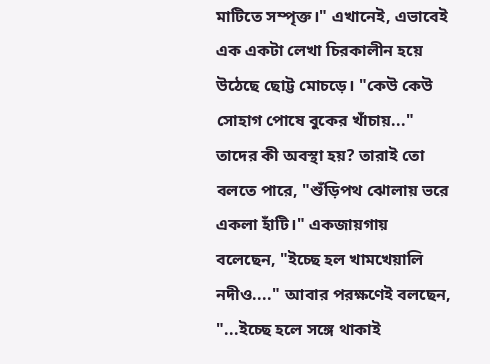মাটিতে সম্পৃক্ত।" এখানেই, এভাবেই এক একটা লেখা চিরকালীন হয়ে উঠেছে ছোট্ট মোচড়ে। "কেউ কেউ সোহাগ পোষে বুকের খাঁচায়..." তাদের কী অবস্থা হয়? তারাই তো বলতে পারে, "শুঁড়িপথ ঝোলায় ভরে একলা হাঁটি।" একজায়গায় বলেছেন, "ইচ্ছে হল খামখেয়ালি নদীও...." আবার পরক্ষণেই বলছেন, "...ইচ্ছে হলে সঙ্গে থাকাই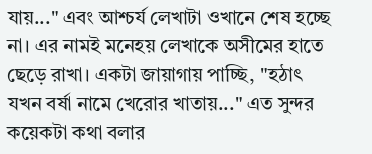যায়..." এবং আশ্চর্য লেখাটা ওখানে শেষ হচ্ছে না। এর নামই মনেহয় লেখাকে অসীমের হাতে ছেড়ে রাখা। একটা জায়াগায় পাচ্ছি, "হঠাৎ যখন বর্ষা নামে খেরোর খাতায়..." এত সুন্দর কয়েকটা কথা বলার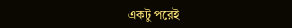একটু পরেই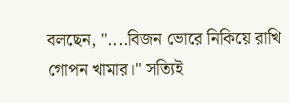বলছেন, "....বিজন ভোরে নিকিয়ে রাখি গোপন খামার।" সত্যিই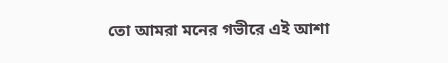তো আমরা মনের গভীরে এই আশা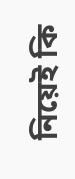নিয়েই কি